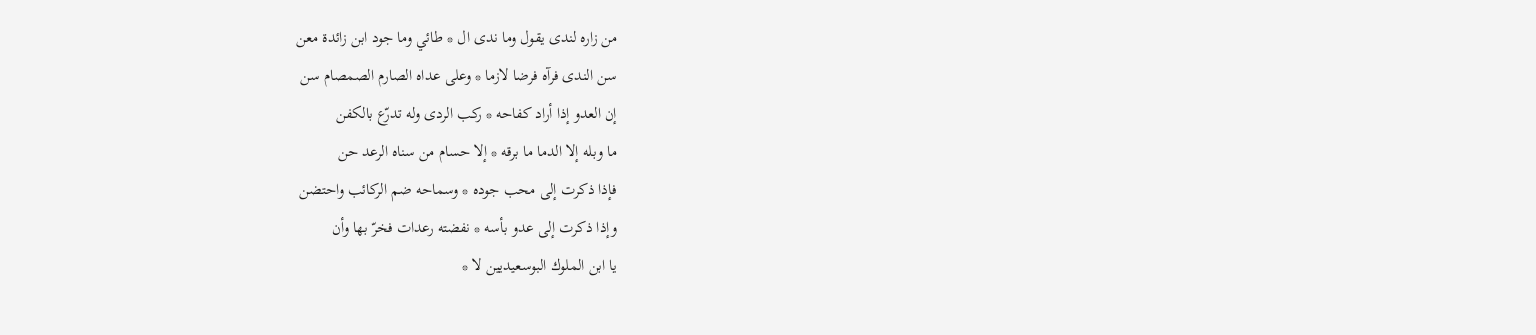من زاره لندى يقول وما ندى ال * طائي وما جود ابن زائدة معن
سن الندى فرآه فرضا لازما * وعلى عداه الصارم الصمصام سن
إن العدو إذا أراد كفاحه * ركب الردى وله تدرّع بالكفن
ما وبله إلا الدما ما برقه * إلا حسام من سناه الرعد حن
فإذا ذكرت إلى محب جوده * وسماحه ضم الركائب واحتضن
وإذا ذكرت إلى عدو بأسه * نفضته رعدات فخرّ بها وأن
يا ابن الملوك البوسعيديين لا *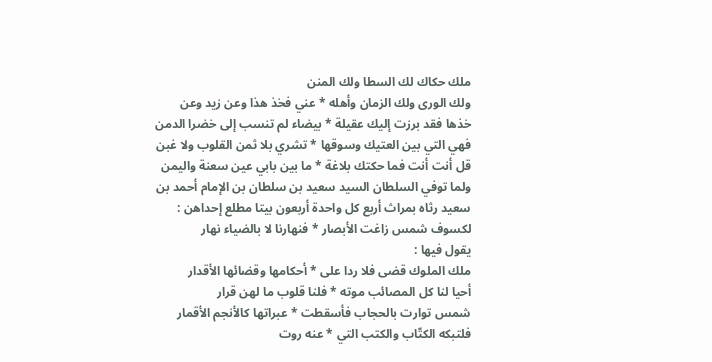ملك حكاك لك السطا ولك المنن
ولك الورى ولك الزمان وأهله * عني فخذ هذا وعن زيد وعن
خذها فقد برزت إليك عقيلة * بيضاء لم تنسب إلى خضرا الدمن
فهي التي بين العتيك وسوقها * تشري بلا ثمن القلوب ولا غبن
قل أنت أنت فما حكتك بلاغة * ما بين بابي عين سعنة واليمن
ولما توفي السلطان السيد سعيد بن سلطان بن الإمام أحمد بن سعيد رثاه بمراث أربع كل واحدة أربعون بيتا مطلع إحداهن :
لكسوف شمس زاغت الأبصار * فنهارنا لا بالضياء نهار
يقول فيها :
ملك الملوك قضى فلا ردا على * أحكامها وقضائها الأقدار
أحيا لنا كل المصائب موته * فلنا قلوب ما لهن قرار
شمس توارت بالحجاب فأسقطت * عبراتها كالأنجم الأقمار
فلتبكه الكتّاب والكتب التي * عنه روت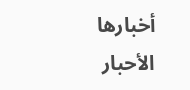أخبارها الأحبار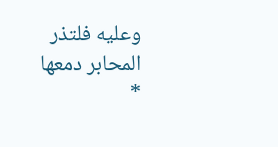وعليه فلتذر المحابر دمعها *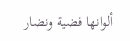ألوانها فضية ونضار